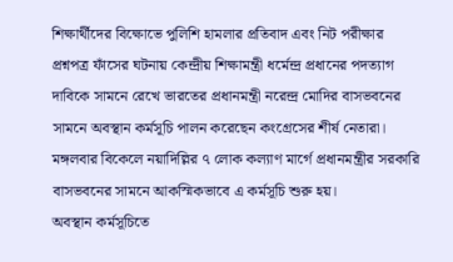শিক্ষার্থীদের বিক্ষোভে পুলিশি হামলার প্রতিবাদ এবং নিট পরীক্ষার প্রশ্নপত্র ফাঁসের ঘটনায় কেন্দ্রীয় শিক্ষামন্ত্রী ধর্মেন্দ্র প্রধানের পদত্যাগ দাবিকে সামনে রেখে ভারতের প্রধানমন্ত্রী নরেন্দ্র মোদির বাসভবনের সামনে অবস্থান কর্মসূচি পালন করেছেন কংগ্রেসের শীর্ষ নেতারা। মঙ্গলবার বিকেলে নয়াদিল্লির ৭ লোক কল্যাণ মার্গে প্রধানমন্ত্রীর সরকারি বাসভবনের সামনে আকস্মিকভাবে এ কর্মসূচি শুরু হয়।
অবস্থান কর্মসূচিতে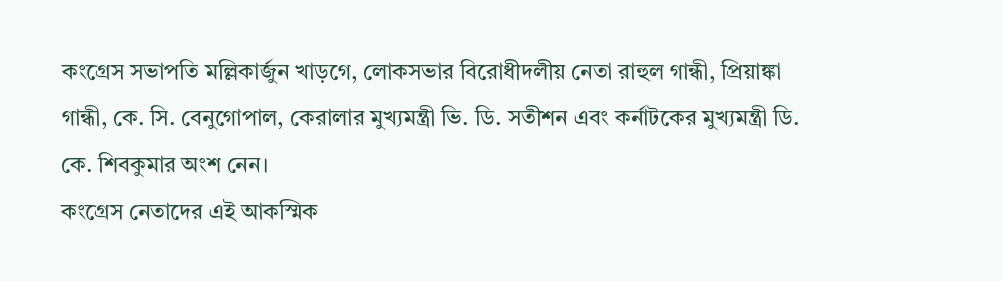কংগ্রেস সভাপতি মল্লিকার্জুন খাড়গে, লোকসভার বিরোধীদলীয় নেতা রাহুল গান্ধী, প্রিয়াঙ্কা গান্ধী, কে. সি. বেনুগোপাল, কেরালার মুখ্যমন্ত্রী ভি. ডি. সতীশন এবং কর্নাটকের মুখ্যমন্ত্রী ডি. কে. শিবকুমার অংশ নেন।
কংগ্রেস নেতাদের এই আকস্মিক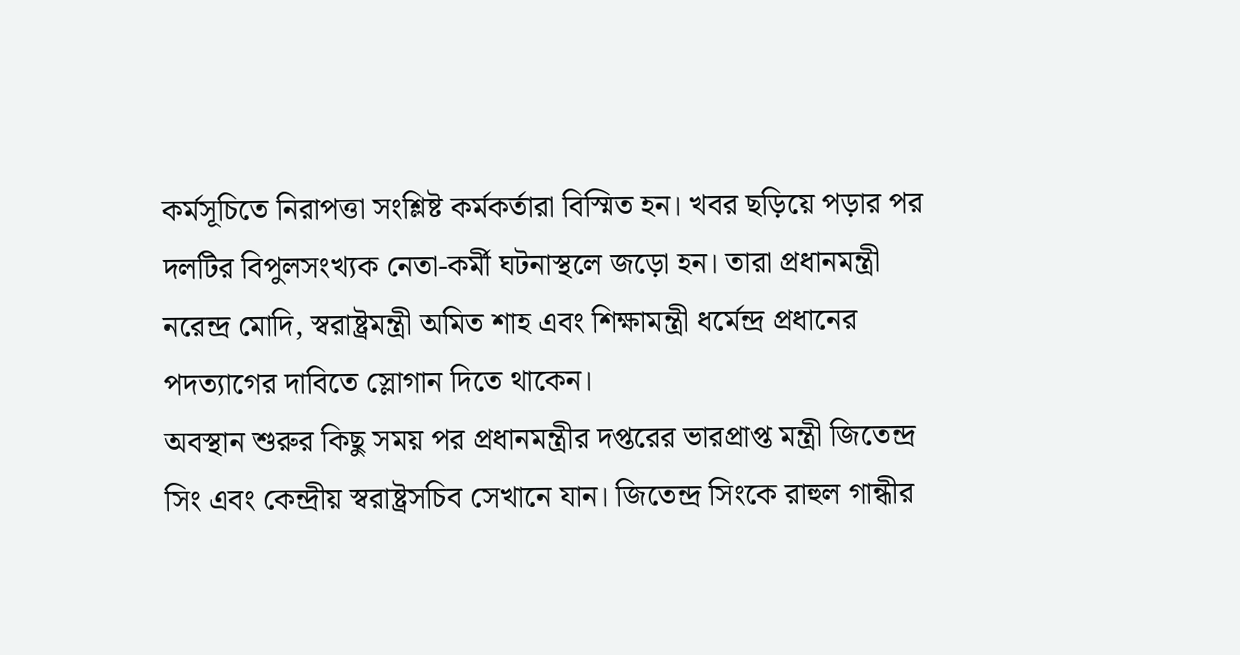কর্মসূচিতে নিরাপত্তা সংশ্লিষ্ট কর্মকর্তারা বিস্মিত হন। খবর ছড়িয়ে পড়ার পর দলটির বিপুলসংখ্যক নেতা-কর্মী ঘটনাস্থলে জড়ো হন। তারা প্রধানমন্ত্রী নরেন্দ্র মোদি, স্বরাষ্ট্রমন্ত্রী অমিত শাহ এবং শিক্ষামন্ত্রী ধর্মেন্দ্র প্রধানের পদত্যাগের দাবিতে স্লোগান দিতে থাকেন।
অবস্থান শুরুর কিছু সময় পর প্রধানমন্ত্রীর দপ্তরের ভারপ্রাপ্ত মন্ত্রী জিতেন্দ্র সিং এবং কেন্দ্রীয় স্বরাষ্ট্রসচিব সেখানে যান। জিতেন্দ্র সিংকে রাহুল গান্ধীর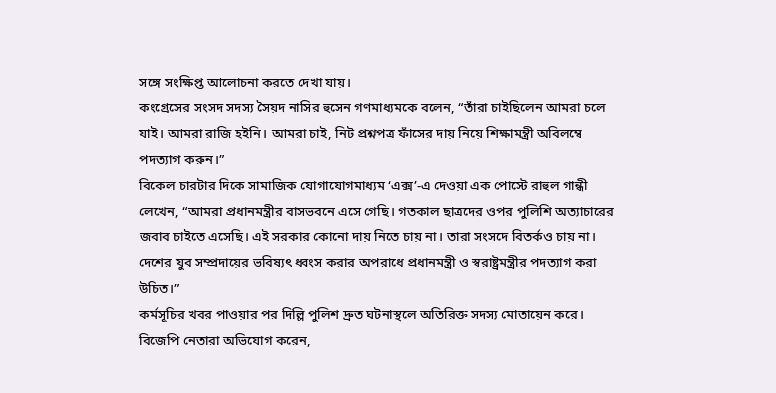সঙ্গে সংক্ষিপ্ত আলোচনা করতে দেখা যায়।
কংগ্রেসের সংসদ সদস্য সৈয়দ নাসির হুসেন গণমাধ্যমকে বলেন, “তাঁরা চাইছিলেন আমরা চলে যাই। আমরা রাজি হইনি। আমরা চাই, নিট প্রশ্নপত্র ফাঁসের দায় নিয়ে শিক্ষামন্ত্রী অবিলম্বে পদত্যাগ করুন।”
বিকেল চারটার দিকে সামাজিক যোগাযোগমাধ্যম ‘এক্স’-এ দেওয়া এক পোস্টে রাহুল গান্ধী লেখেন, “আমরা প্রধানমন্ত্রীর বাসভবনে এসে গেছি। গতকাল ছাত্রদের ওপর পুলিশি অত্যাচারের জবাব চাইতে এসেছি। এই সরকার কোনো দায় নিতে চায় না। তারা সংসদে বিতর্কও চায় না। দেশের যুব সম্প্রদায়ের ভবিষ্যৎ ধ্বংস করার অপরাধে প্রধানমন্ত্রী ও স্বরাষ্ট্রমন্ত্রীর পদত্যাগ করা উচিত।”
কর্মসূচির খবর পাওয়ার পর দিল্লি পুলিশ দ্রুত ঘটনাস্থলে অতিরিক্ত সদস্য মোতায়েন করে। বিজেপি নেতারা অভিযোগ করেন,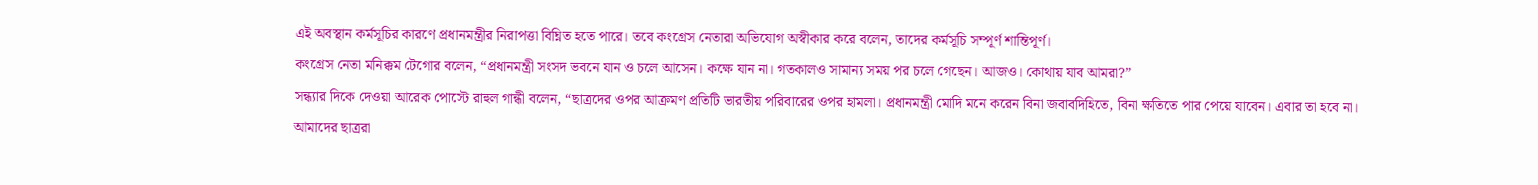এই অবস্থান কর্মসূচির কারণে প্রধানমন্ত্রীর নিরাপত্তা বিঘ্নিত হতে পারে। তবে কংগ্রেস নেতারা অভিযোগ অস্বীকার করে বলেন, তাদের কর্মসূচি সম্পূর্ণ শান্তিপূর্ণ।
কংগ্রেস নেতা মনিক্কম টেগোর বলেন, “প্রধানমন্ত্রী সংসদ ভবনে যান ও চলে আসেন। কক্ষে যান না। গতকালও সামান্য সময় পর চলে গেছেন। আজও। কোথায় যাব আমরা?”
সন্ধ্যার দিকে দেওয়া আরেক পোস্টে রাহুল গান্ধী বলেন, “ছাত্রদের ওপর আক্রমণ প্রতিটি ভারতীয় পরিবারের ওপর হামলা। প্রধানমন্ত্রী মোদি মনে করেন বিনা জবাবদিহিতে, বিনা ক্ষতিতে পার পেয়ে যাবেন। এবার তা হবে না। আমাদের ছাত্ররা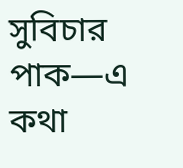সুবিচার পাক—এ কথা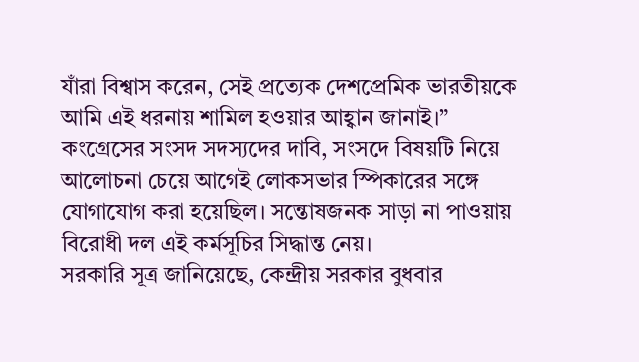যাঁরা বিশ্বাস করেন, সেই প্রত্যেক দেশপ্রেমিক ভারতীয়কে আমি এই ধরনায় শামিল হওয়ার আহ্বান জানাই।”
কংগ্রেসের সংসদ সদস্যদের দাবি, সংসদে বিষয়টি নিয়ে আলোচনা চেয়ে আগেই লোকসভার স্পিকারের সঙ্গে যোগাযোগ করা হয়েছিল। সন্তোষজনক সাড়া না পাওয়ায় বিরোধী দল এই কর্মসূচির সিদ্ধান্ত নেয়।
সরকারি সূত্র জানিয়েছে, কেন্দ্রীয় সরকার বুধবার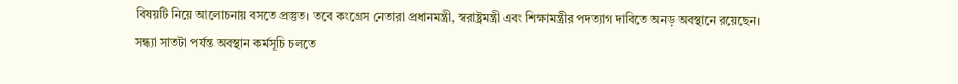বিষয়টি নিয়ে আলোচনায় বসতে প্রস্তুত। তবে কংগ্রেস নেতারা প্রধানমন্ত্রী, স্বরাষ্ট্রমন্ত্রী এবং শিক্ষামন্ত্রীর পদত্যাগ দাবিতে অনড় অবস্থানে রয়েছেন।
সন্ধ্যা সাতটা পর্যন্ত অবস্থান কর্মসূচি চলতে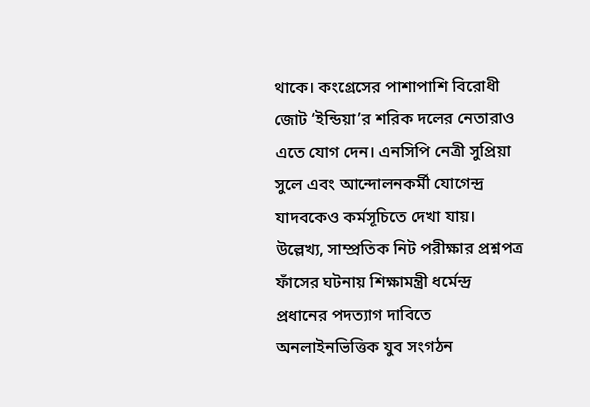থাকে। কংগ্রেসের পাশাপাশি বিরোধী জোট ‘ইন্ডিয়া’র শরিক দলের নেতারাও এতে যোগ দেন। এনসিপি নেত্রী সুপ্রিয়া সুলে এবং আন্দোলনকর্মী যোগেন্দ্র যাদবকেও কর্মসূচিতে দেখা যায়।
উল্লেখ্য, সাম্প্রতিক নিট পরীক্ষার প্রশ্নপত্র ফাঁসের ঘটনায় শিক্ষামন্ত্রী ধর্মেন্দ্র প্রধানের পদত্যাগ দাবিতে অনলাইনভিত্তিক যুব সংগঠন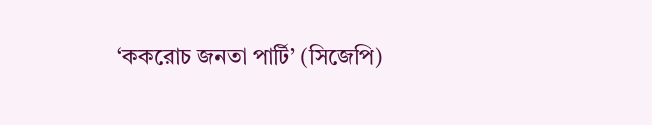‘ককরোচ জনতা পার্টি’ (সিজেপি)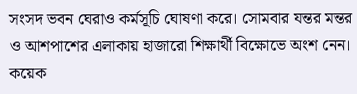সংসদ ভবন ঘেরাও কর্মসূচি ঘোষণা করে। সোমবার যন্তর মন্তর ও আশপাশের এলাকায় হাজারো শিক্ষার্থী বিক্ষোভে অংশ নেন। কয়েক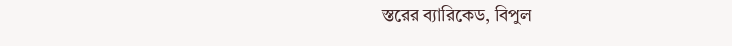স্তরের ব্যারিকেড, বিপুল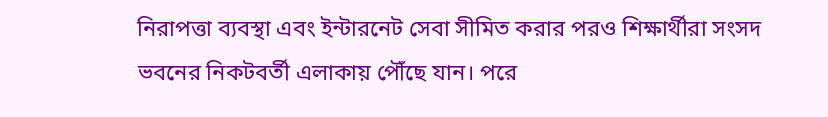নিরাপত্তা ব্যবস্থা এবং ইন্টারনেট সেবা সীমিত করার পরও শিক্ষার্থীরা সংসদ ভবনের নিকটবর্তী এলাকায় পৌঁছে যান। পরে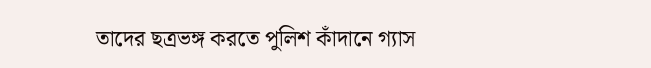তাদের ছত্রভঙ্গ করতে পুলিশ কাঁদানে গ্যাস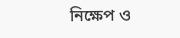নিক্ষেপ ও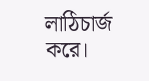লাঠিচার্জ করে।